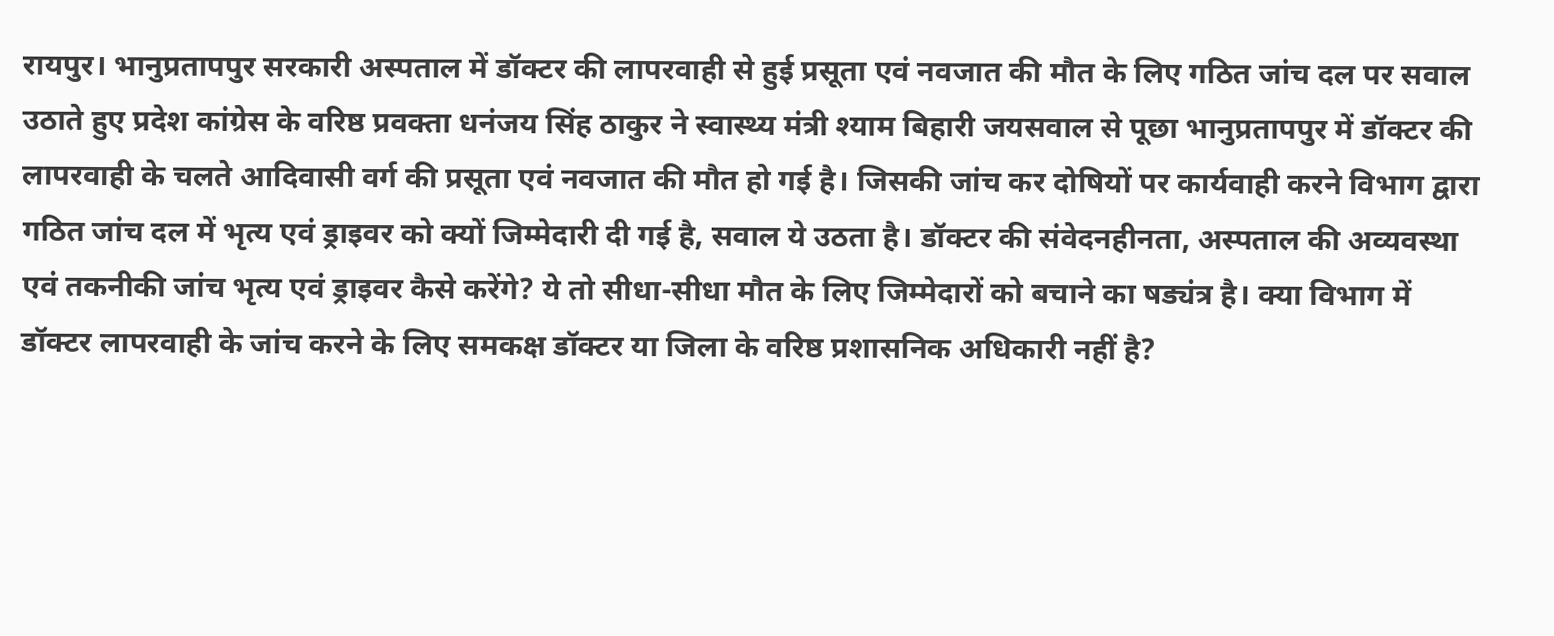रायपुर। भानुप्रतापपुर सरकारी अस्पताल में डॉक्टर की लापरवाही से हुई प्रसूता एवं नवजात की मौत के लिए गठित जांच दल पर सवाल उठाते हुए प्रदेश कांग्रेस के वरिष्ठ प्रवक्ता धनंजय सिंह ठाकुर ने स्वास्थ्य मंत्री श्याम बिहारी जयसवाल से पूछा भानुप्रतापपुर में डॉक्टर की लापरवाही के चलते आदिवासी वर्ग की प्रसूता एवं नवजात की मौत हो गई है। जिसकी जांच कर दोषियों पर कार्यवाही करने विभाग द्वारा गठित जांच दल में भृत्य एवं ड्राइवर को क्यों जिम्मेदारी दी गई है, सवाल ये उठता है। डॉक्टर की संवेदनहीनता, अस्पताल की अव्यवस्था एवं तकनीकी जांच भृत्य एवं ड्राइवर कैसे करेंगे? ये तो सीधा-सीधा मौत के लिए जिम्मेदारों को बचाने का षड्यंत्र है। क्या विभाग में डॉक्टर लापरवाही के जांच करने के लिए समकक्ष डॉक्टर या जिला के वरिष्ठ प्रशासनिक अधिकारी नहीं है?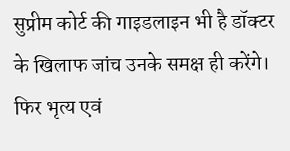सुप्रीम कोर्ट की गाइडलाइन भी है डॉक्टर के खिलाफ जांच उनके समक्ष ही करेंगे। फिर भृत्य एवं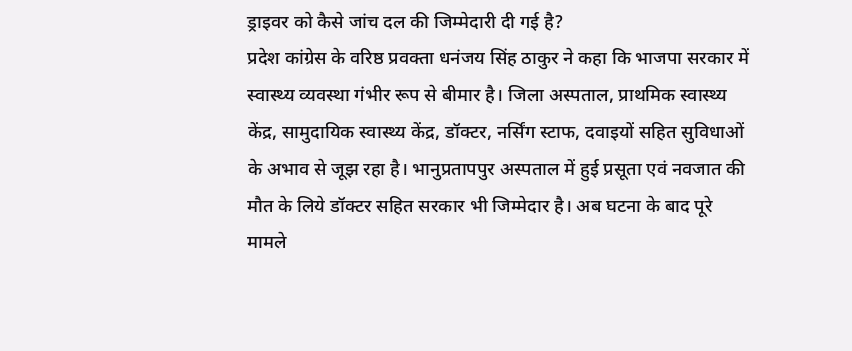ड्राइवर को कैसे जांच दल की जिम्मेदारी दी गई है?
प्रदेश कांग्रेस के वरिष्ठ प्रवक्ता धनंजय सिंह ठाकुर ने कहा कि भाजपा सरकार में स्वास्थ्य व्यवस्था गंभीर रूप से बीमार है। जिला अस्पताल, प्राथमिक स्वास्थ्य केंद्र, सामुदायिक स्वास्थ्य केंद्र, डॉक्टर, नर्सिंग स्टाफ, दवाइयों सहित सुविधाओं के अभाव से जूझ रहा है। भानुप्रतापपुर अस्पताल में हुई प्रसूता एवं नवजात की मौत के लिये डॉक्टर सहित सरकार भी जिम्मेदार है। अब घटना के बाद पूरे मामले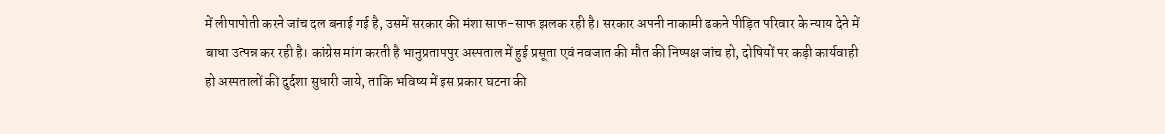में लीपापोती करने जांच दल बनाई गई है, उसमें सरकार की मंशा साफ-साफ झलक रही है। सरकार अपनी नाकामी ढकने पीड़ित परिवार के न्याय देने में बाधा उत्पन्न कर रही है। कांग्रेस मांग करती है भानुप्रतापपुर अस्पताल में हुई प्रसूता एवं नवजात की मौत की निष्पक्ष जांच हो, दोषियों पर कड़ी कार्यवाही हो अस्पतालों की दुर्दशा सुधारी जाये, ताकि भविष्य में इस प्रकार घटना की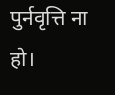पुर्नवृत्ति ना हो।